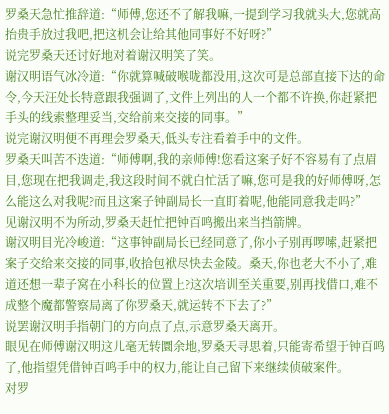罗桑天急忙推辞道:“师傅,您还不了解我嘛,一提到学习我就头大,您就高抬贵手放过我吧,把这机会让给其他同事好不好呀?”
说完罗桑天还讨好地对着谢汉明笑了笑。
谢汉明语气冰冷道:“你就算喊破喉咙都没用,这次可是总部直接下达的命令,今天汪处长特意跟我强调了,文件上列出的人一个都不许换,你赶紧把手头的线索整理妥当,交给前来交接的同事。”
说完谢汉明便不再理会罗桑天,低头专注看着手中的文件。
罗桑天叫苦不迭道:“师傅啊,我的亲师傅!您看这案子好不容易有了点眉目,您现在把我调走,我这段时间不就白忙活了嘛,您可是我的好师傅呀,怎么能这么对我呢?而且这案子钟副局长一直盯着呢,他能同意我走吗?”
见谢汉明不为所动,罗桑天赶忙把钟百鸣搬出来当挡箭牌。
谢汉明目光冷峻道:“这事钟副局长已经同意了,你小子别再啰嗦,赶紧把案子交给来交接的同事,收拾包袱尽快去金陵。桑天,你也老大不小了,难道还想一辈子窝在小科长的位置上?这次培训至关重要,别再找借口,难不成整个魔都警察局离了你罗桑天,就运转不下去了?”
说罢谢汉明手指朝门的方向点了点,示意罗桑天离开。
眼见在师傅谢汉明这儿毫无转圜余地,罗桑天寻思着,只能寄希望于钟百鸣了,他指望凭借钟百鸣手中的权力,能让自己留下来继续侦破案件。
对罗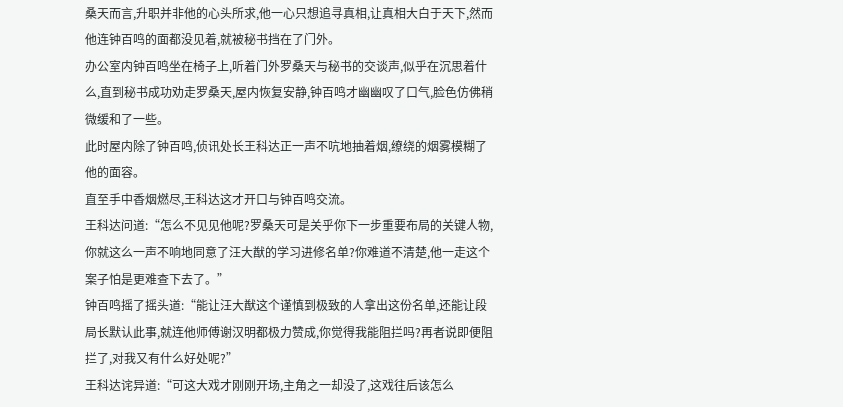桑天而言,升职并非他的心头所求,他一心只想追寻真相,让真相大白于天下,然而他连钟百鸣的面都没见着,就被秘书挡在了门外。
办公室内钟百鸣坐在椅子上,听着门外罗桑天与秘书的交谈声,似乎在沉思着什么,直到秘书成功劝走罗桑天,屋内恢复安静,钟百鸣才幽幽叹了口气,脸色仿佛稍微缓和了一些。
此时屋内除了钟百鸣,侦讯处长王科达正一声不吭地抽着烟,缭绕的烟雾模糊了他的面容。
直至手中香烟燃尽,王科达这才开口与钟百鸣交流。
王科达问道:“怎么不见见他呢?罗桑天可是关乎你下一步重要布局的关键人物,你就这么一声不响地同意了汪大猷的学习进修名单?你难道不清楚,他一走这个案子怕是更难查下去了。”
钟百鸣摇了摇头道:“能让汪大猷这个谨慎到极致的人拿出这份名单,还能让段局长默认此事,就连他师傅谢汉明都极力赞成,你觉得我能阻拦吗?再者说即便阻拦了,对我又有什么好处呢?”
王科达诧异道:“可这大戏才刚刚开场,主角之一却没了,这戏往后该怎么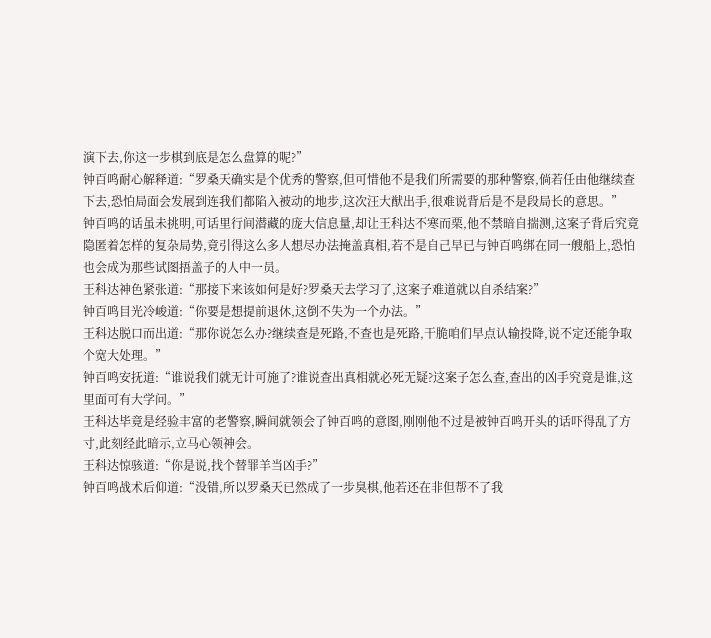演下去,你这一步棋到底是怎么盘算的呢?”
钟百鸣耐心解释道:“罗桑天确实是个优秀的警察,但可惜他不是我们所需要的那种警察,倘若任由他继续查下去,恐怕局面会发展到连我们都陷入被动的地步,这次汪大猷出手,很难说背后是不是段局长的意思。”
钟百鸣的话虽未挑明,可话里行间潜藏的庞大信息量,却让王科达不寒而栗,他不禁暗自揣测,这案子背后究竟隐匿着怎样的复杂局势,竟引得这么多人想尽办法掩盖真相,若不是自己早已与钟百鸣绑在同一艘船上,恐怕也会成为那些试图捂盖子的人中一员。
王科达神色紧张道:“那接下来该如何是好?罗桑天去学习了,这案子难道就以自杀结案?”
钟百鸣目光冷峻道:“你要是想提前退休,这倒不失为一个办法。”
王科达脱口而出道:“那你说怎么办?继续查是死路,不查也是死路,干脆咱们早点认输投降,说不定还能争取个宽大处理。”
钟百鸣安抚道:“谁说我们就无计可施了?谁说查出真相就必死无疑?这案子怎么查,查出的凶手究竟是谁,这里面可有大学问。”
王科达毕竟是经验丰富的老警察,瞬间就领会了钟百鸣的意图,刚刚他不过是被钟百鸣开头的话吓得乱了方寸,此刻经此暗示,立马心领神会。
王科达惊骇道:“你是说,找个替罪羊当凶手?”
钟百鸣战术后仰道:“没错,所以罗桑天已然成了一步臭棋,他若还在非但帮不了我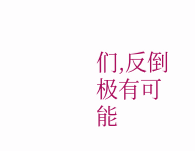们,反倒极有可能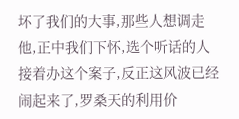坏了我们的大事,那些人想调走他,正中我们下怀,选个听话的人接着办这个案子,反正这风波已经闹起来了,罗桑天的利用价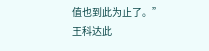值也到此为止了。”
王科达此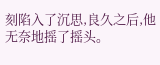刻陷入了沉思,良久之后,他无奈地摇了摇头。